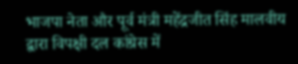भाजपा नेता और पूर्व मंत्री महेंद्रजीत सिंह मालवीय द्वारा विपक्षी दल कांग्रेस में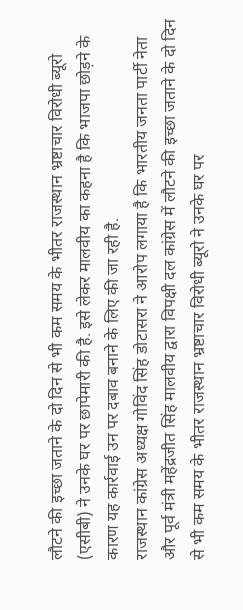लौटने की इच्छा जताने के दो दिन से भी कम समय के भीतर राजस्थान भ्रष्टाचार विरोधी ब्यूरो (एसीबी) ने उनके घर पर छापेमारी की है. इसे लेकर मालवीय का कहना है कि भाजपा छोड़ने के कारण यह कार्रवाई उन पर दबाव बनाने के लिए की जा रही है.
राजस्थान कांग्रेस अध्यक्ष गोविंद सिंह डोटासरा ने आरोप लगाया है कि भारतीय जनता पार्टी नेता और पूर्व मंत्री महेंद्रजीत सिंह मालवीय द्वारा विपक्षी दल कांग्रेस में लौटने की इच्छा जताने के दो दिन से भी कम समय के भीतर राजस्थान भ्रष्टाचार विरोधी ब्यूरो ने उनके घर पर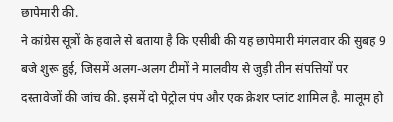छापेमारी की.
ने कांग्रेस सूत्रों के हवाले से बताया है कि एसीबी की यह छापेमारी मंगलवार की सुबह 9 बजे शुरू हुई, जिसमें अलग-अलग टीमों ने मालवीय से जुड़ी तीन संपत्तियों पर दस्तावेजों की जांच की. इसमें दो पेट्रोल पंप और एक क्रेशर प्लांट शामिल है. मालूम हो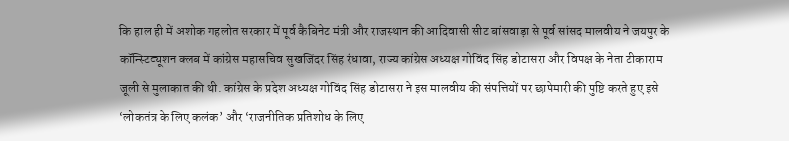कि हाल ही में अशोक गहलोत सरकार में पूर्व कैबिनेट मंत्री और राजस्थान की आदिवासी सीट बांसवाड़ा से पूर्व सांसद मालवीय ने जयपुर के कॉन्स्टिट्यूशन क्लब में कांग्रेस महासचिव सुखजिंदर सिंह रंधावा, राज्य कांग्रेस अध्यक्ष गोविंद सिंह डोटासरा और विपक्ष के नेता टीकाराम जूली से मुलाकात की थी. कांग्रेस के प्रदेश अध्यक्ष गोविंद सिंह डोटासरा ने इस मालवीय की संपत्तियों पर छापेमारी की पुष्टि करते हुए इसे ‘लोकतंत्र के लिए कलंक’ और ‘राजनीतिक प्रतिशोध के लिए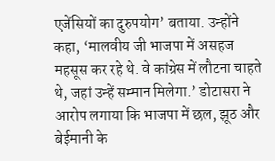एजेंसियों का दुरुपयोग’ बताया. उन्होंने कहा, ‘मालवीय जी भाजपा में असहज महसूस कर रहे थे. वे कांग्रेस में लौटना चाहते थे, जहां उन्हें सम्मान मिलेगा.’ डोटासरा ने आरोप लगाया कि भाजपा में छल, झूठ और बेईमानी के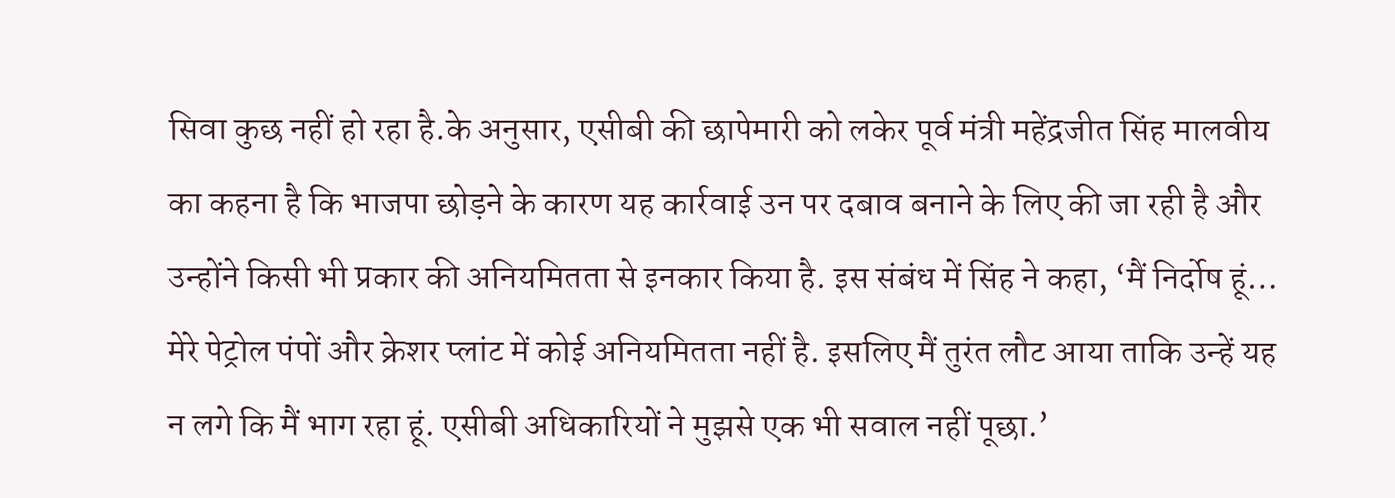सिवा कुछ नहीं हो रहा है.के अनुसार, एसीबी की छापेमारी को लकेर पूर्व मंत्री महेंद्रजीत सिंह मालवीय का कहना है कि भाजपा छोड़ने के कारण यह कार्रवाई उन पर दबाव बनाने के लिए की जा रही है और उन्होंने किसी भी प्रकार की अनियमितता से इनकार किया है. इस संबंध में सिंह ने कहा, ‘मैं निर्दोष हूं… मेरे पेट्रोल पंपों और क्रेशर प्लांट में कोई अनियमितता नहीं है. इसलिए मैं तुरंत लौट आया ताकि उन्हें यह न लगे कि मैं भाग रहा हूं. एसीबी अधिकारियों ने मुझसे एक भी सवाल नहीं पूछा.’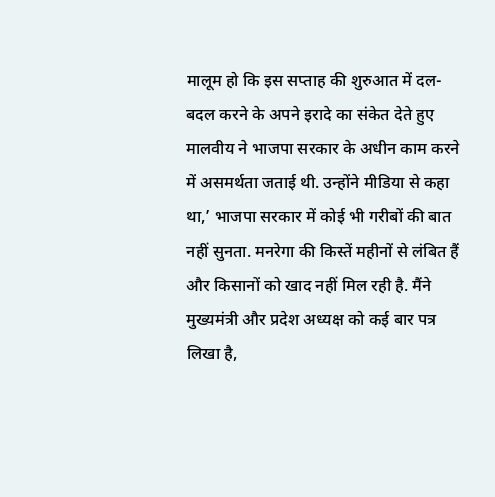मालूम हो कि इस सप्ताह की शुरुआत में दल-बदल करने के अपने इरादे का संकेत देते हुए मालवीय ने भाजपा सरकार के अधीन काम करने में असमर्थता जताई थी. उन्होंने मीडिया से कहा था,’ भाजपा सरकार में कोई भी गरीबों की बात नहीं सुनता. मनरेगा की किस्तें महीनों से लंबित हैं और किसानों को खाद नहीं मिल रही है. मैंने मुख्यमंत्री और प्रदेश अध्यक्ष को कई बार पत्र लिखा है,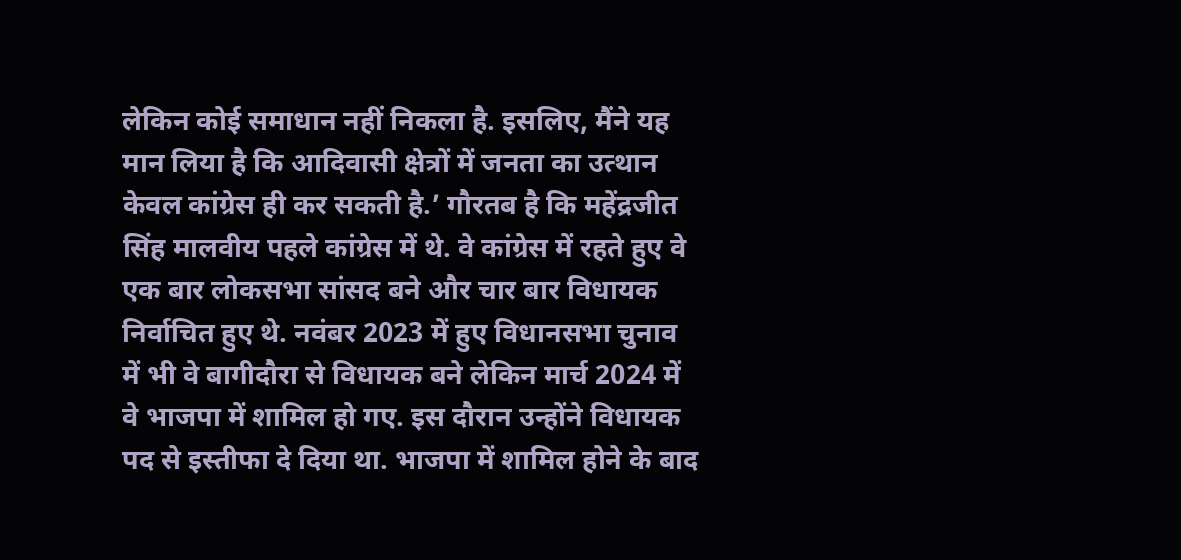लेकिन कोई समाधान नहीं निकला है. इसलिए, मैंने यह मान लिया है कि आदिवासी क्षेत्रों में जनता का उत्थान केवल कांग्रेस ही कर सकती है.’ गौरतब है कि महेंद्रजीत सिंह मालवीय पहले कांग्रेस में थे. वे कांग्रेस में रहते हुए वे एक बार लोकसभा सांसद बने और चार बार विधायक निर्वाचित हुए थे. नवंबर 2023 में हुए विधानसभा चुनाव में भी वे बागीदौरा से विधायक बने लेकिन मार्च 2024 में वे भाजपा में शामिल हो गए. इस दौरान उन्होंने विधायक पद से इस्तीफा दे दिया था. भाजपा में शामिल होने के बाद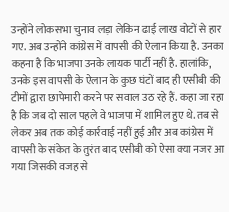उन्होंने लोकसभा चुनाव लड़ा लेकिन ढाई लाख वोटों से हार गए. अब उन्होंने कांग्रेस में वापसी की ऐलान किया है. उनका कहना है कि भाजपा उनके लायक पार्टी नहीं है. हालांकि, उनके इस वापसी के ऐलान के कुछ घंटों बाद ही एसीबी की टीमों द्वारा छापेमारी करने पर सवाल उठ रहे हैं. कहा जा रहा है कि जब दो साल पहले वे भाजपा में शामिल हुए थे. तब से लेकर अब तक कोई कार्रवाई नहीं हुई और अब कांग्रेस में वापसी के संकेत के तुरंत बाद एसीबी को ऐसा क्या नजर आ गया जिसकी वजह से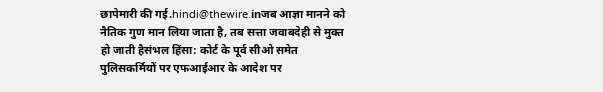छापेमारी की गई.hindi@thewire.inजब आज्ञा मानने को नैतिक गुण मान लिया जाता है, तब सत्ता जवाबदेही से मुक्त हो जाती हैसंभल हिंसा: कोर्ट के पूर्व सीओ समेत पुलिसकर्मियों पर एफआईआर के आदेश पर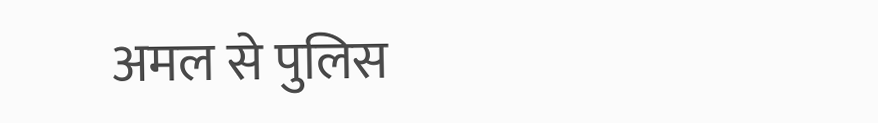अमल से पुलिस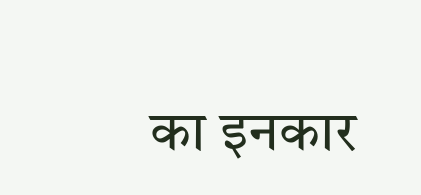का इनकार